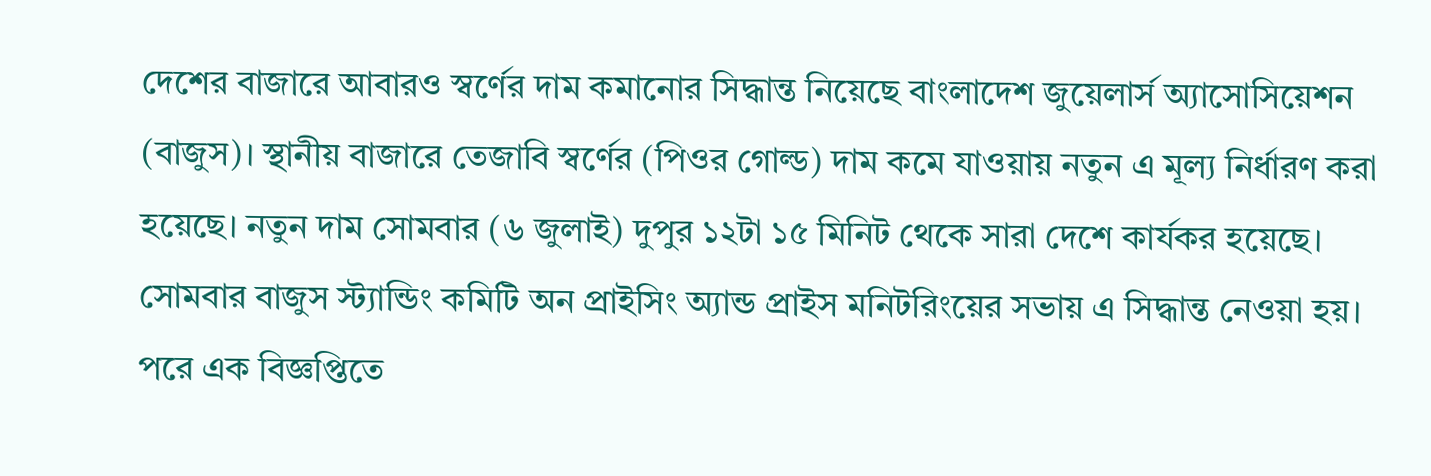দেশের বাজারে আবারও স্বর্ণের দাম কমানোর সিদ্ধান্ত নিয়েছে বাংলাদেশ জুয়েলার্স অ্যাসোসিয়েশন (বাজুস)। স্থানীয় বাজারে তেজাবি স্বর্ণের (পিওর গোল্ড) দাম কমে যাওয়ায় নতুন এ মূল্য নির্ধারণ করা হয়েছে। নতুন দাম সোমবার (৬ জুলাই) দুপুর ১২টা ১৫ মিনিট থেকে সারা দেশে কার্যকর হয়েছে।
সোমবার বাজুস স্ট্যান্ডিং কমিটি অন প্রাইসিং অ্যান্ড প্রাইস মনিটরিংয়ের সভায় এ সিদ্ধান্ত নেওয়া হয়। পরে এক বিজ্ঞপ্তিতে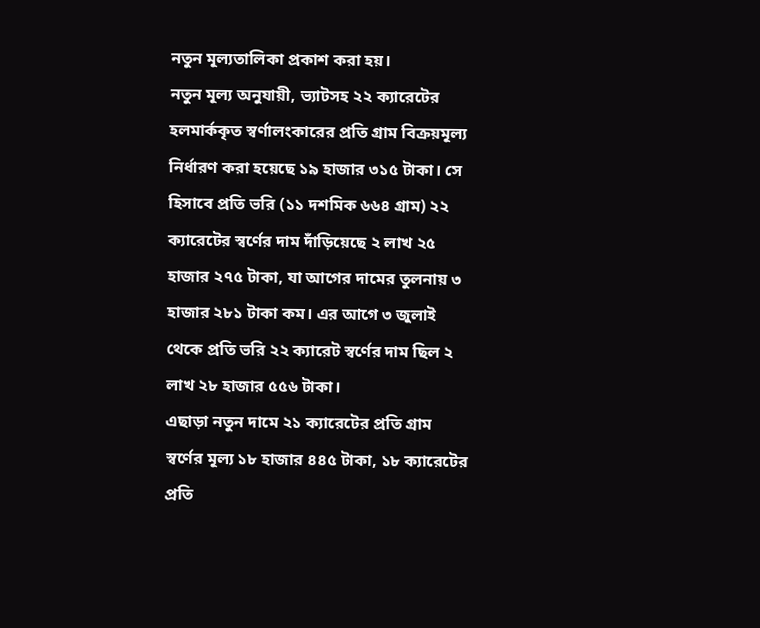নতুন মূল্যতালিকা প্রকাশ করা হয়।
নতুন মূল্য অনুযায়ী, ভ্যাটসহ ২২ ক্যারেটের হলমার্ককৃত স্বর্ণালংকারের প্রতি গ্রাম বিক্রয়মূল্য নির্ধারণ করা হয়েছে ১৯ হাজার ৩১৫ টাকা। সে হিসাবে প্রতি ভরি (১১ দশমিক ৬৬৪ গ্রাম) ২২ ক্যারেটের স্বর্ণের দাম দাঁড়িয়েছে ২ লাখ ২৫ হাজার ২৭৫ টাকা, যা আগের দামের তুলনায় ৩ হাজার ২৮১ টাকা কম। এর আগে ৩ জুলাই থেকে প্রতি ভরি ২২ ক্যারেট স্বর্ণের দাম ছিল ২ লাখ ২৮ হাজার ৫৫৬ টাকা।
এছাড়া নতুন দামে ২১ ক্যারেটের প্রতি গ্রাম স্বর্ণের মূল্য ১৮ হাজার ৪৪৫ টাকা, ১৮ ক্যারেটের প্রতি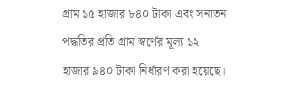গ্রাম ১৫ হাজার ৮৪০ টাকা এবং সনাতন পদ্ধতির প্রতি গ্রাম স্বর্ণের মূল্য ১২ হাজার ৯৪০ টাকা নির্ধারণ করা হয়েছে।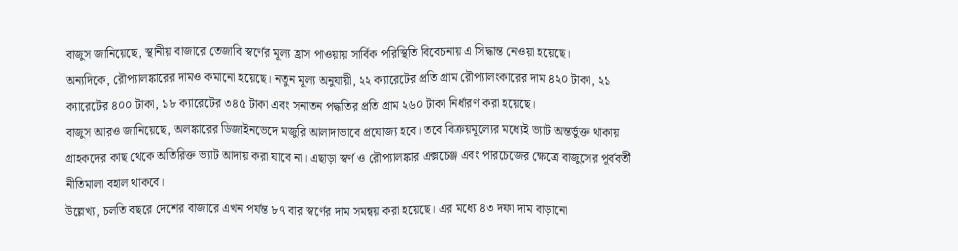বাজুস জানিয়েছে, স্থানীয় বাজারে তেজাবি স্বর্ণের মূল্য হ্রাস পাওয়ায় সার্বিক পরিস্থিতি বিবেচনায় এ সিদ্ধান্ত নেওয়া হয়েছে।
অন্যদিকে, রৌপ্যালঙ্কারের দামও কমানো হয়েছে। নতুন মূল্য অনুযায়ী, ২২ ক্যারেটের প্রতি গ্রাম রৌপ্যালংকারের দাম ৪২০ টাকা, ২১ ক্যারেটের ৪০০ টাকা, ১৮ ক্যারেটের ৩৪৫ টাকা এবং সনাতন পদ্ধতির প্রতি গ্রাম ২৬০ টাকা নির্ধারণ করা হয়েছে।
বাজুস আরও জানিয়েছে, অলঙ্কারের ডিজাইনভেদে মজুরি আলাদাভাবে প্রযোজ্য হবে। তবে বিক্রয়মূল্যের মধ্যেই ভ্যাট অন্তর্ভুক্ত থাকায় গ্রাহকদের কাছ থেকে অতিরিক্ত ভ্যাট আদায় করা যাবে না। এছাড়া স্বর্ণ ও রৌপ্যালঙ্কার এক্সচেঞ্জ এবং পারচেজের ক্ষেত্রে বাজুসের পূর্ববর্তী নীতিমালা বহাল থাকবে।
উল্লেখ্য, চলতি বছরে দেশের বাজারে এখন পর্যন্ত ৮৭ বার স্বর্ণের দাম সমন্বয় করা হয়েছে। এর মধ্যে ৪৩ দফা দাম বাড়ানো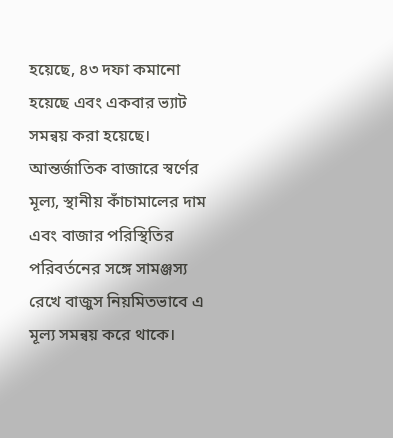হয়েছে, ৪৩ দফা কমানো হয়েছে এবং একবার ভ্যাট সমন্বয় করা হয়েছে। আন্তর্জাতিক বাজারে স্বর্ণের মূল্য, স্থানীয় কাঁচামালের দাম এবং বাজার পরিস্থিতির পরিবর্তনের সঙ্গে সামঞ্জস্য রেখে বাজুস নিয়মিতভাবে এ মূল্য সমন্বয় করে থাকে।